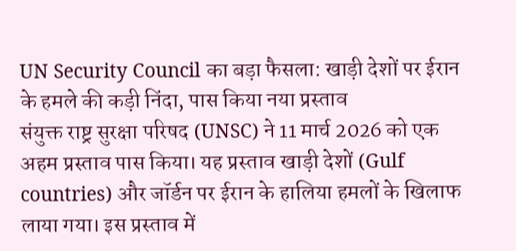UN Security Council का बड़ा फैसला: खाड़ी देशों पर ईरान के हमले की कड़ी निंदा, पास किया नया प्रस्ताव
संयुक्त राष्ट्र सुरक्षा परिषद (UNSC) ने 11 मार्च 2026 को एक अहम प्रस्ताव पास किया। यह प्रस्ताव खाड़ी देशों (Gulf countries) और जॉर्डन पर ईरान के हालिया हमलों के खिलाफ लाया गया। इस प्रस्ताव में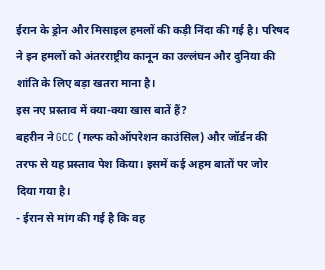ईरान के ड्रोन और मिसाइल हमलों की कड़ी निंदा की गई है। परिषद ने इन हमलों को अंतरराष्ट्रीय कानून का उल्लंघन और दुनिया की शांति के लिए बड़ा खतरा माना है।
इस नए प्रस्ताव में क्या-क्या खास बातें हैं?
बहरीन ने GCC (गल्फ कोऑपरेशन काउंसिल) और जॉर्डन की तरफ से यह प्रस्ताव पेश किया। इसमें कई अहम बातों पर जोर दिया गया है।
- ईरान से मांग की गई है कि वह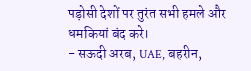पड़ोसी देशों पर तुरंत सभी हमले और धमकियां बंद करे।
- सऊदी अरब, UAE, बहरीन,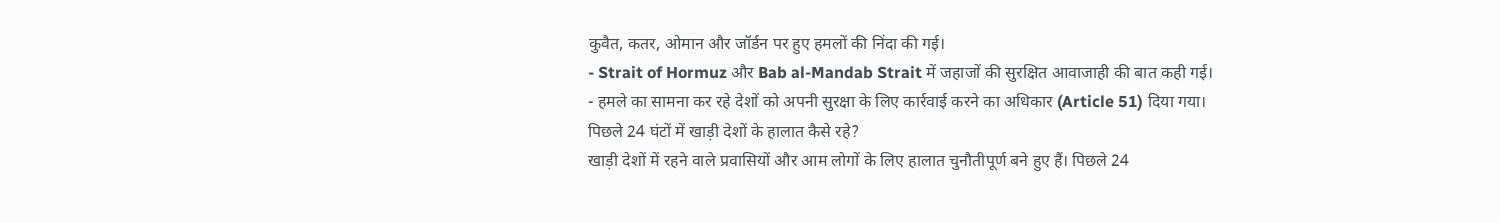कुवैत, कतर, ओमान और जॉर्डन पर हुए हमलों की निंदा की गई।
- Strait of Hormuz और Bab al-Mandab Strait में जहाजों की सुरक्षित आवाजाही की बात कही गई।
- हमले का सामना कर रहे देशों को अपनी सुरक्षा के लिए कार्रवाई करने का अधिकार (Article 51) दिया गया।
पिछले 24 घंटों में खाड़ी देशों के हालात कैसे रहे?
खाड़ी देशों में रहने वाले प्रवासियों और आम लोगों के लिए हालात चुनौतीपूर्ण बने हुए हैं। पिछले 24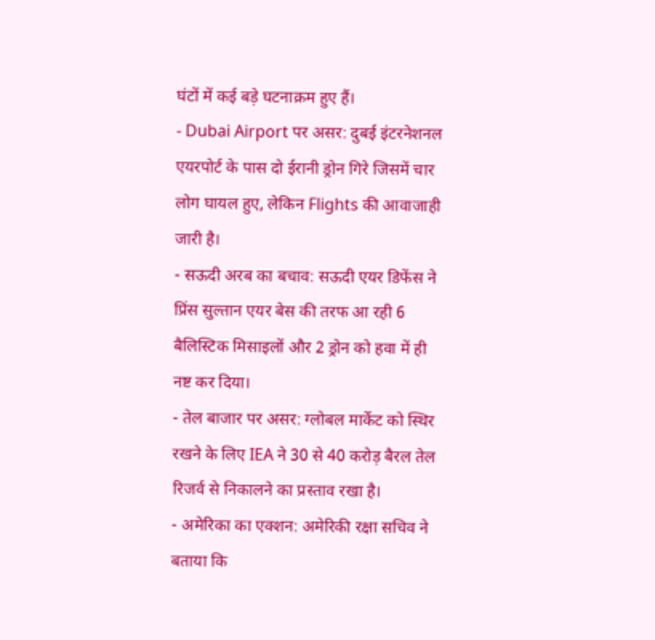घंटों में कई बड़े घटनाक्रम हुए हैं।
- Dubai Airport पर असर: दुबई इंटरनेशनल एयरपोर्ट के पास दो ईरानी ड्रोन गिरे जिसमें चार लोग घायल हुए, लेकिन Flights की आवाजाही जारी है।
- सऊदी अरब का बचाव: सऊदी एयर डिफेंस ने प्रिंस सुल्तान एयर बेस की तरफ आ रही 6 बैलिस्टिक मिसाइलों और 2 ड्रोन को हवा में ही नष्ट कर दिया।
- तेल बाजार पर असर: ग्लोबल मार्केट को स्थिर रखने के लिए IEA ने 30 से 40 करोड़ बैरल तेल रिजर्व से निकालने का प्रस्ताव रखा है।
- अमेरिका का एक्शन: अमेरिकी रक्षा सचिव ने बताया कि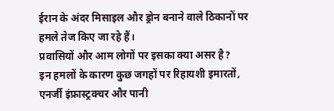ईरान के अंदर मिसाइल और ड्रोन बनाने वाले ठिकानों पर हमले तेज किए जा रहे हैं।
प्रवासियों और आम लोगों पर इसका क्या असर है?
इन हमलों के कारण कुछ जगहों पर रिहायशी इमारतों, एनर्जी इंफ्रास्ट्रक्चर और पानी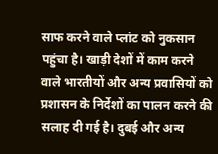साफ करने वाले प्लांट को नुकसान पहुंचा है। खाड़ी देशों में काम करने वाले भारतीयों और अन्य प्रवासियों को प्रशासन के निर्देशों का पालन करने की सलाह दी गई है। दुबई और अन्य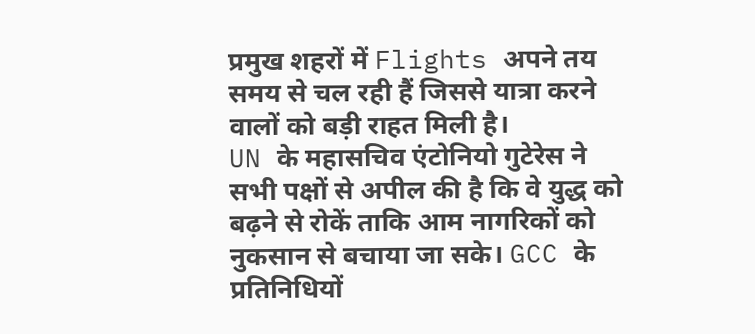प्रमुख शहरों में Flights अपने तय समय से चल रही हैं जिससे यात्रा करने वालों को बड़ी राहत मिली है।
UN के महासचिव एंटोनियो गुटेरेस ने सभी पक्षों से अपील की है कि वे युद्ध को बढ़ने से रोकें ताकि आम नागरिकों को नुकसान से बचाया जा सके। GCC के प्रतिनिधियों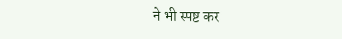ने भी स्पष्ट कर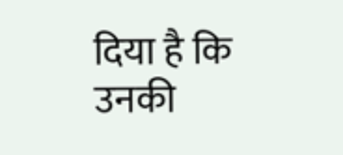दिया है कि उनकी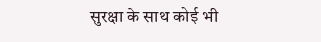सुरक्षा के साथ कोई भी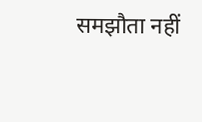समझौता नहीं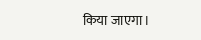किया जाएगा।